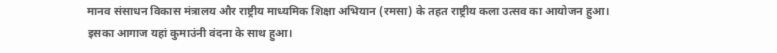मानव संसाधन विकास मंत्रालय और राष्ट्रीय माध्यमिक शिक्षा अभियान (रमसा) के तहत राष्ट्रीय कला उत्सव का आयोजन हुआ।
इसका आगाज यहां कुमाउंनी वंदना के साथ हुआ।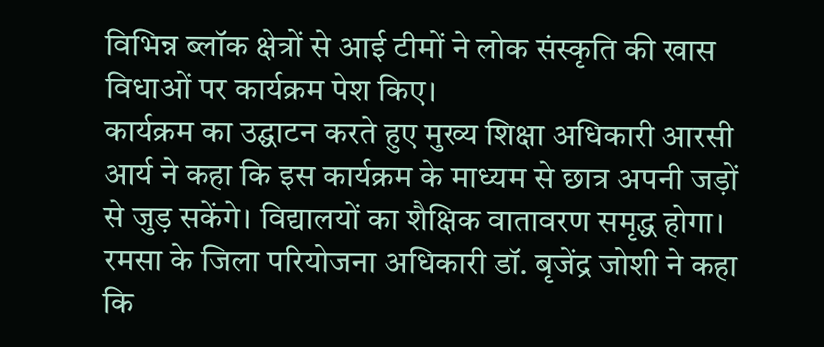विभिन्न ब्लॉक क्षेत्रों से आई टीमों ने लोक संस्कृति की खास विधाओं पर कार्यक्रम पेश किए।
कार्यक्रम का उद्घाटन करते हुए मुख्य शिक्षा अधिकारी आरसी आर्य ने कहा कि इस कार्यक्रम के माध्यम से छात्र अपनी जड़ों से जुड़ सकेंगे। विद्यालयों का शैक्षिक वातावरण समृद्ध होगा।
रमसा के जिला परियोजना अधिकारी डॉ. बृजेंद्र जोशी ने कहा कि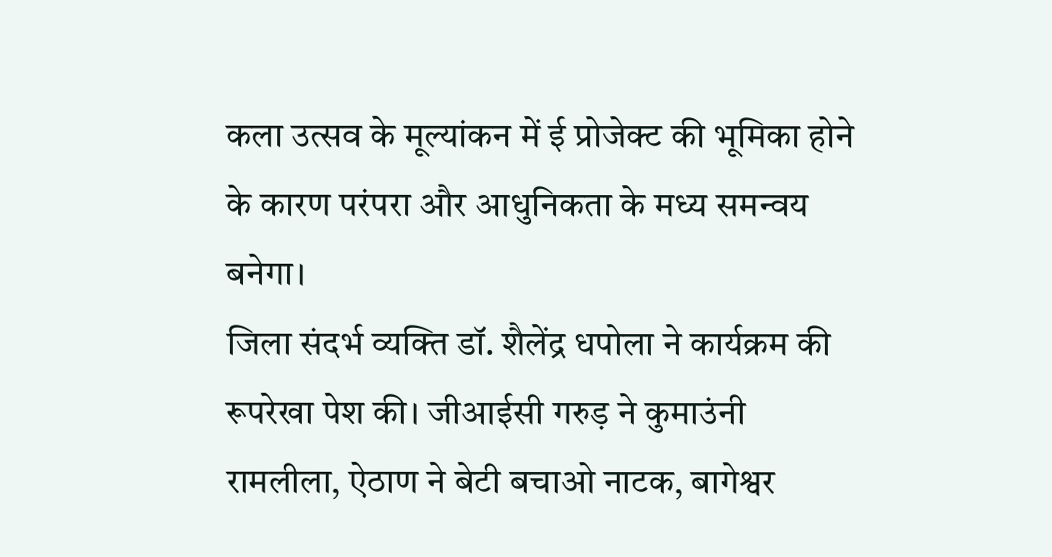कला उत्सव के मूल्यांकन में ई प्रोजेक्ट की भूमिका होने के कारण परंपरा और आधुनिकता के मध्य समन्वय बनेगा।
जिला संदर्भ व्यक्ति डॉ. शैलेंद्र धपोला ने कार्यक्रम की रूपरेखा पेश की। जीआईसी गरुड़ ने कुमाउंनी रामलीला, ऐठाण ने बेटी बचाओ नाटक, बागेश्वर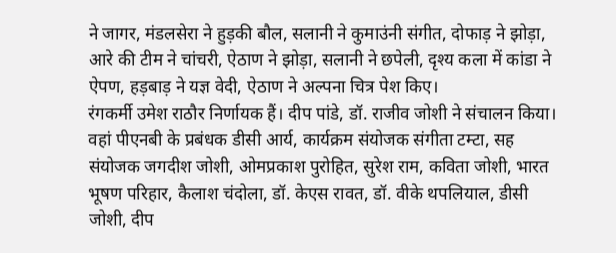ने जागर, मंडलसेरा ने हुड़की बौल, सलानी ने कुमाउंनी संगीत, दोफाड़ ने झोड़ा, आरे की टीम ने चांचरी, ऐठाण ने झोड़ा, सलानी ने छपेली, दृश्य कला में कांडा ने ऐपण, हड़बाड़ ने यज्ञ वेदी, ऐठाण ने अल्पना चित्र पेश किए।
रंगकर्मी उमेश राठौर निर्णायक हैं। दीप पांडे, डॉ. राजीव जोशी ने संचालन किया। वहां पीएनबी के प्रबंधक डीसी आर्य, कार्यक्रम संयोजक संगीता टम्टा, सह संयोजक जगदीश जोशी, ओमप्रकाश पुरोहित, सुरेश राम, कविता जोशी, भारत भूषण परिहार, कैलाश चंदोला, डॉ. केएस रावत, डॉ. वीके थपलियाल, डीसी जोशी, दीप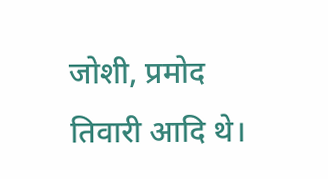जोशी, प्रमोद तिवारी आदि थे।